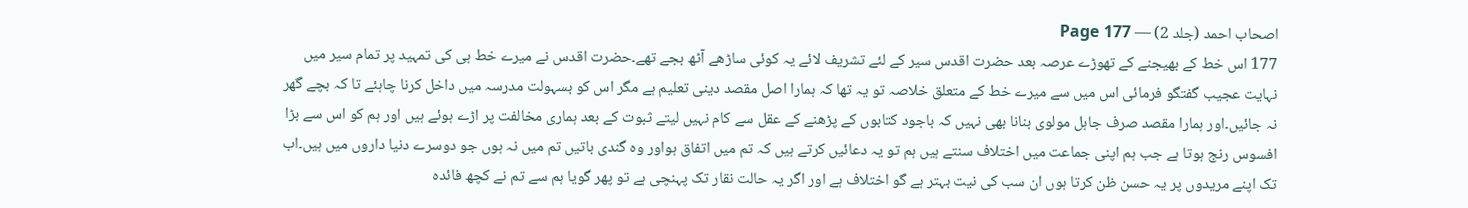اصحاب احمد (جلد 2) — Page 177
177 اس خط کے بھیجنے کے تھوڑے عرصہ بعد حضرت اقدس سیر کے لئے تشریف لائے یہ کوئی ساڑھے آٹھ بجے تھے۔حضرت اقدس نے میرے خط ہی کی تمہید پر تمام سیر میں نہایت عجیب گفتگو فرمائی اس میں سے میرے خط کے متعلق خلاصہ تو یہ تھا کہ ہمارا اصل مقصد دینی تعلیم ہے مگر اس کو بسہولت مدرسہ میں داخل کرنا چاہئے تا کہ بچے گھر نہ جائیں۔اور ہمارا مقصد صرف جاہل مولوی بنانا بھی نہیں کہ باجود کتابوں کے پڑھنے کے عقل سے کام نہیں لیتے ثبوت کے بعد ہماری مخالفت پر اڑے ہوئے ہیں اور ہم کو اس سے بڑا افسوس رنج ہوتا ہے جب ہم اپنی جماعت میں اختلاف سنتے ہیں ہم تو یہ دعائیں کرتے ہیں کہ تم میں اتفاق ہواور وہ گندی باتیں تم میں نہ ہوں جو دوسرے دنیا داروں میں ہیں۔اب تک اپنے مریدوں پر یہ حسن ظن کرتا ہوں ان سب کی نیت بہتر ہے گو اختلاف ہے اور اگر یہ حالت نقار تک پہنچی ہے تو پھر گویا ہم سے تم نے کچھ فائدہ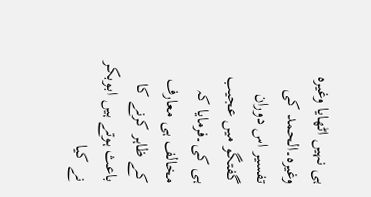ہی نہیں اٹھایا وغیرہ وغیرہ۔الحمد کی تفسیر اس دوران گفتگو میں عجیب ہی کی۔فرمایا کہ مخالف ہی معارف کے ظاہر کرنے کا باعث ہوتے ہیں ابوبکر نے کیا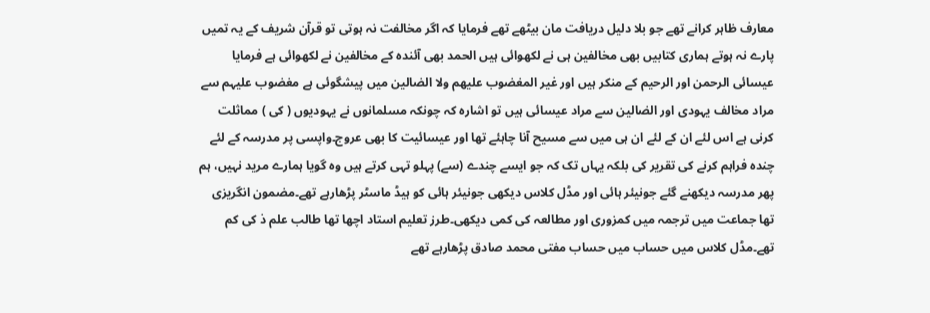معارف ظاہر کرانے تھے جو بلا دلیل دریافت مان بیٹھے تھے فرمایا کہ اگر مخالفت نہ ہوتی تو قرآن شریف کے یہ تمیں پارے نہ ہوتے ہماری کتابیں بھی مخالفین ہی نے لکھوائی ہیں الحمد بھی آئندہ کے مخالفین نے لکھوائی ہے فرمایا عیسائی الرحمن اور الرحیم کے منکر ہیں اور غیر المغضوب عليهم ولا الضالين میں پیشگوئی ہے مغضوب علیہم سے مراد مخالف یہودی اور الضالین سے مراد عیسائی ہیں تو اشارہ کہ چونکہ مسلمانوں نے یہودیوں ( کی ) مماثلت کرنی ہے اس لئے ان کے لئے ان ہی میں سے مسیح آنا چاہئے تھا اور عیسائیت کا بھی عروج۔واپسی پر مدرسہ کے لئے چندہ فراہم کرنے کی تقریر کی بلکہ یہاں تک کہ جو ایسے چندے (سے) پہلو تہی کرتے ہیں وہ گویا ہمارے مرید نہیں، ہم پھر مدرسہ دیکھنے گئے جونیئر ہائی اور مڈل کلاس دیکھی جونیئر ہائی کو ہیڈ ماسٹر پڑھارہے تھے۔مضمون انگریزی تھا جماعت میں ترجمہ میں کمزوری اور مطالعہ کی کمی دیکھی۔طرز تعلیم استاد اچھا تھا طالب علم ذ کی کم تھے۔مڈل کلاس میں حساب میں حساب مفتی محمد صادق پڑھارہے تھے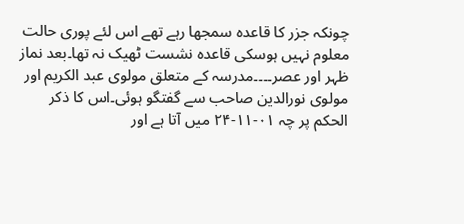چونکہ جزر کا قاعدہ سمجھا رہے تھے اس لئے پوری حالت معلوم نہیں ہوسکی قاعدہ نشست ٹھیک نہ تھا۔بعد نماز ظہر اور عصر۔۔۔۔مدرسہ کے متعلق مولوی عبد الکریم اور مولوی نورالدین صاحب سے گفتگو ہوئی۔اس کا ذکر الحکم پر چہ ۰۱-۱۱-۲۴ میں آتا ہے اور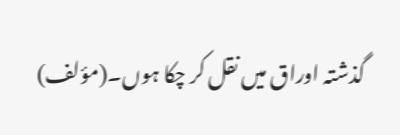گذشتہ اوراق میں نقل کر چکا ہوں۔(مؤلف)